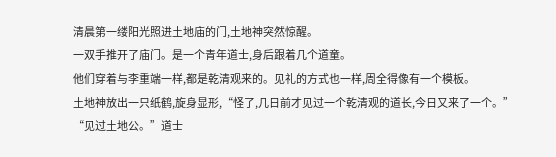清晨第一缕阳光照进土地庙的门,土地神突然惊醒。
一双手推开了庙门。是一个青年道士,身后跟着几个道童。
他们穿着与李重端一样,都是乾清观来的。见礼的方式也一样,周全得像有一个模板。
土地神放出一只纸鹤,旋身显形,“怪了,几日前才见过一个乾清观的道长,今日又来了一个。”
“见过土地公。”道士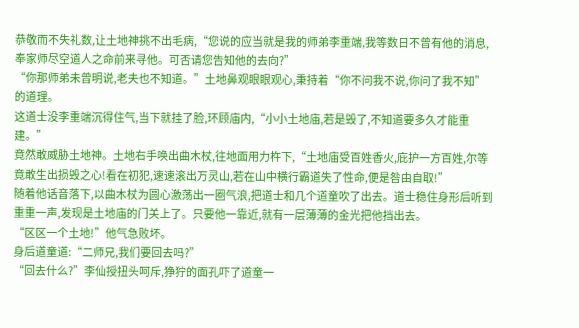恭敬而不失礼数,让土地神挑不出毛病,“您说的应当就是我的师弟李重端,我等数日不曾有他的消息,奉家师尽空道人之命前来寻他。可否请您告知他的去向?”
“你那师弟未曾明说,老夫也不知道。”土地鼻观眼眼观心,秉持着“你不问我不说,你问了我不知”的道理。
这道士没李重端沉得住气,当下就挂了脸,环顾庙内,“小小土地庙,若是毁了,不知道要多久才能重建。”
竟然敢威胁土地神。土地右手唤出曲木杖,往地面用力杵下,“土地庙受百姓香火,庇护一方百姓,尔等竟敢生出损毁之心!看在初犯,速速滚出万灵山,若在山中横行霸道失了性命,便是咎由自取!”
随着他话音落下,以曲木杖为圆心激荡出一圈气浪,把道士和几个道童吹了出去。道士稳住身形后听到重重一声,发现是土地庙的门关上了。只要他一靠近,就有一层薄薄的金光把他挡出去。
“区区一个土地!”他气急败坏。
身后道童道:“二师兄,我们要回去吗?”
“回去什么?”李仙授扭头呵斥,狰狞的面孔吓了道童一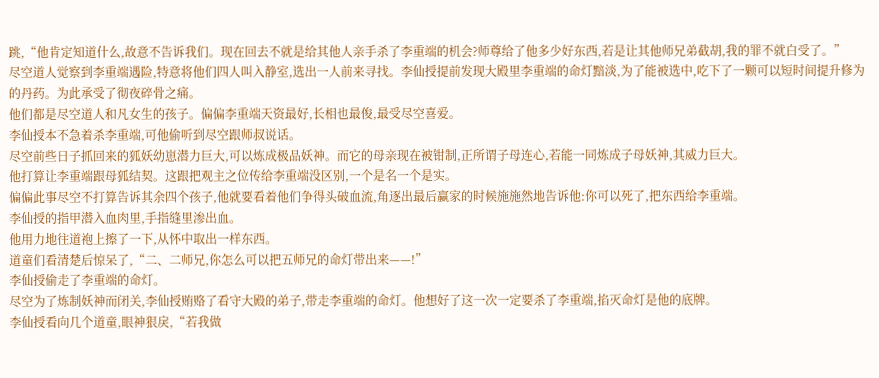跳,“他肯定知道什么,故意不告诉我们。现在回去不就是给其他人亲手杀了李重端的机会?师尊给了他多少好东西,若是让其他师兄弟截胡,我的罪不就白受了。”
尽空道人觉察到李重端遇险,特意将他们四人叫入静室,选出一人前来寻找。李仙授提前发现大殿里李重端的命灯黯淡,为了能被选中,吃下了一颗可以短时间提升修为的丹药。为此承受了彻夜碎骨之痛。
他们都是尽空道人和凡女生的孩子。偏偏李重端天资最好,长相也最俊,最受尽空喜爱。
李仙授本不急着杀李重端,可他偷听到尽空跟师叔说话。
尽空前些日子抓回来的狐妖幼崽潜力巨大,可以炼成极品妖神。而它的母亲现在被钳制,正所谓子母连心,若能一同炼成子母妖神,其威力巨大。
他打算让李重端跟母狐结契。这跟把观主之位传给李重端没区别,一个是名一个是实。
偏偏此事尽空不打算告诉其余四个孩子,他就要看着他们争得头破血流,角逐出最后赢家的时候施施然地告诉他:你可以死了,把东西给李重端。
李仙授的指甲潜入血肉里,手指缝里渗出血。
他用力地往道袍上擦了一下,从怀中取出一样东西。
道童们看清楚后惊呆了,“二、二师兄,你怎么可以把五师兄的命灯带出来——!”
李仙授偷走了李重端的命灯。
尽空为了炼制妖神而闭关,李仙授贿赂了看守大殿的弟子,带走李重端的命灯。他想好了这一次一定要杀了李重端,掐灭命灯是他的底牌。
李仙授看向几个道童,眼神狠戾,“若我做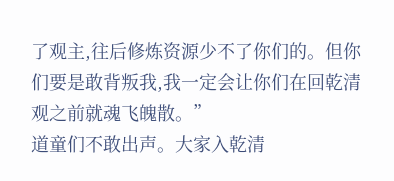了观主,往后修炼资源少不了你们的。但你们要是敢背叛我,我一定会让你们在回乾清观之前就魂飞魄散。”
道童们不敢出声。大家入乾清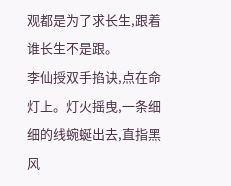观都是为了求长生,跟着谁长生不是跟。
李仙授双手掐诀,点在命灯上。灯火摇曳,一条细细的线蜿蜒出去,直指黑风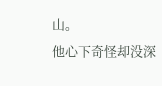山。
他心下奇怪却没深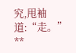究,甩袖道:“走。”
**